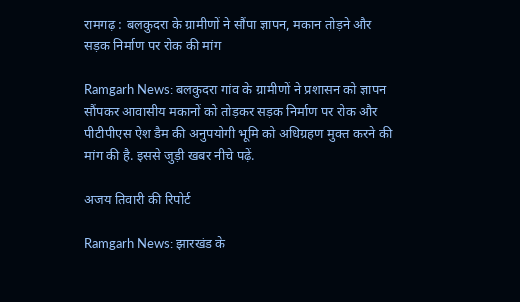रामगढ़ : बलकुदरा के ग्रामीणों ने सौंपा ज्ञापन, मकान तोड़ने और सड़क निर्माण पर रोक की मांग

Ramgarh News: बलकुदरा गांव के ग्रामीणों ने प्रशासन को ज्ञापन सौंपकर आवासीय मकानों को तोड़कर सड़क निर्माण पर रोक और पीटीपीएस ऐश डैम की अनुपयोगी भूमि को अधिग्रहण मुक्त करने की मांग की है. इससे जुड़ी खबर नीचे पढ़ें.

अजय तिवारी की रिपोर्ट

Ramgarh News: झारखंड के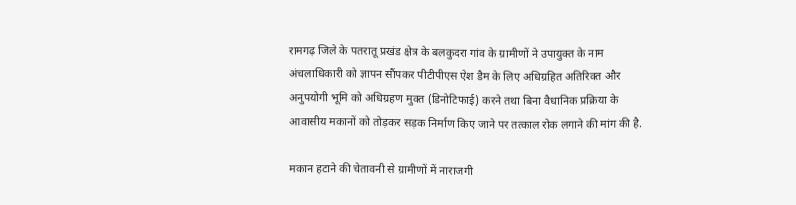रामगढ़ जिले के पतरातू प्रखंड क्षेत्र के बलकुदरा गांव के ग्रामीणों ने उपायुक्त के नाम अंचलाधिकारी को ज्ञापन सौंपकर पीटीपीएस ऐश डैम के लिए अधिग्रहित अतिरिक्त और अनुपयोगी भूमि को अधिग्रहण मुक्त (डिनोटिफाई) करने तथा बिना वैधानिक प्रक्रिया के आवासीय मकानों को तोड़कर सड़क निर्माण किए जाने पर तत्काल रोक लगाने की मांग की है.

मकान हटाने की चेतावनी से ग्रामीणों में नाराजगी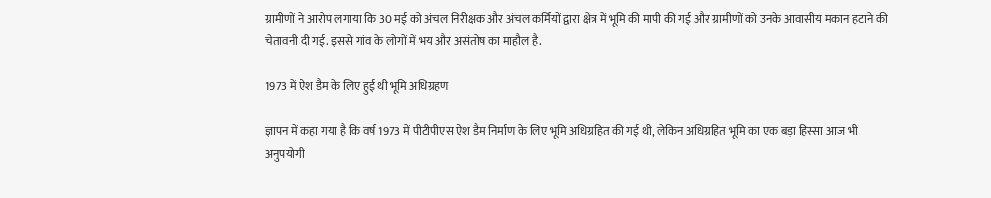ग्रामीणों ने आरोप लगाया कि 30 मई को अंचल निरीक्षक और अंचल कर्मियों द्वारा क्षेत्र में भूमि की मापी की गई और ग्रामीणों को उनके आवासीय मकान हटाने की चेतावनी दी गई. इससे गांव के लोगों में भय और असंतोष का माहौल है.

1973 में ऐश डैम के लिए हुई थी भूमि अधिग्रहण

ज्ञापन में कहा गया है कि वर्ष 1973 में पीटीपीएस ऐश डैम निर्माण के लिए भूमि अधिग्रहित की गई थी, लेकिन अधिग्रहित भूमि का एक बड़ा हिस्सा आज भी अनुपयोगी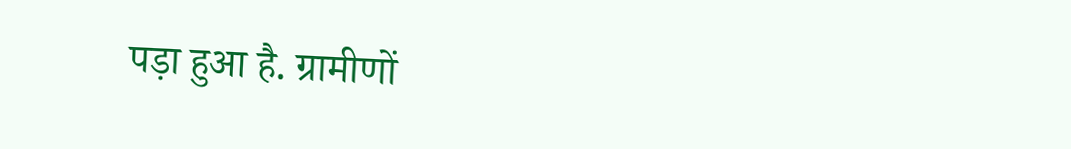पड़ा हुआ है. ग्रामीणों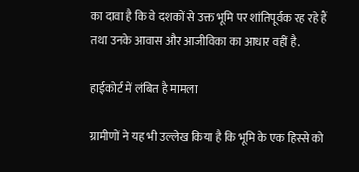का दावा है कि वे दशकों से उक्त भूमि पर शांतिपूर्वक रह रहे हैं तथा उनके आवास और आजीविका का आधार वहीं है.

हाईकोर्ट में लंबित है मामला

ग्रामीणों ने यह भी उल्लेख किया है कि भूमि के एक हिस्से को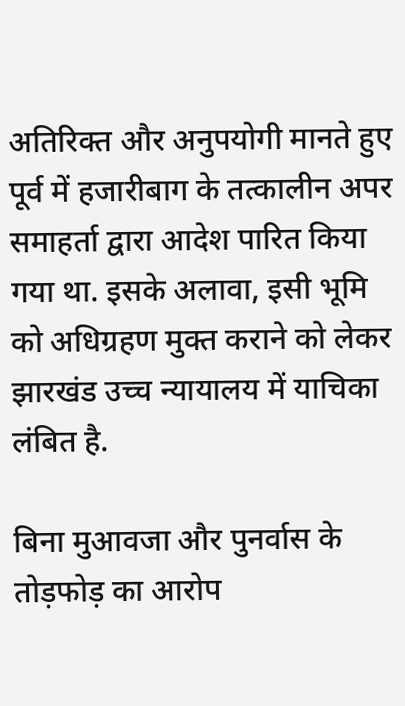अतिरिक्त और अनुपयोगी मानते हुए पूर्व में हजारीबाग के तत्कालीन अपर समाहर्ता द्वारा आदेश पारित किया गया था. इसके अलावा, इसी भूमि को अधिग्रहण मुक्त कराने को लेकर झारखंड उच्च न्यायालय में याचिका लंबित है.

बिना मुआवजा और पुनर्वास के तोड़फोड़ का आरोप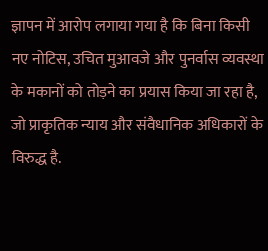ज्ञापन में आरोप लगाया गया है कि बिना किसी नए नोटिस, उचित मुआवजे और पुनर्वास व्यवस्था के मकानों को तोड़ने का प्रयास किया जा रहा है, जो प्राकृतिक न्याय और संवैधानिक अधिकारों के विरुद्ध है.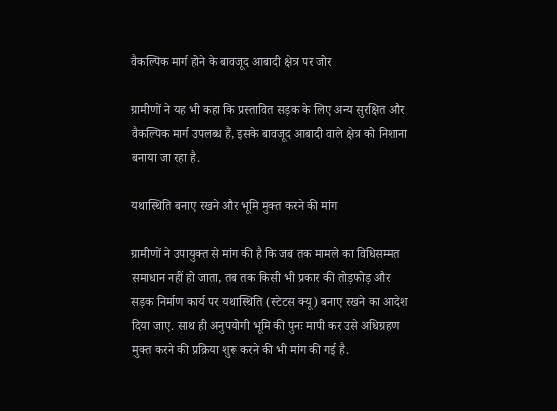वैकल्पिक मार्ग होने के बावजूद आबादी क्षेत्र पर जोर

ग्रामीणों ने यह भी कहा कि प्रस्तावित सड़क के लिए अन्य सुरक्षित और वैकल्पिक मार्ग उपलब्ध हैं, इसके बावजूद आबादी वाले क्षेत्र को निशाना बनाया जा रहा है.

यथास्थिति बनाए रखने और भूमि मुक्त करने की मांग

ग्रामीणों ने उपायुक्त से मांग की है कि जब तक मामले का विधिसम्मत समाधान नहीं हो जाता, तब तक किसी भी प्रकार की तोड़फोड़ और सड़क निर्माण कार्य पर यथास्थिति (स्टेटस क्यू) बनाए रखने का आदेश दिया जाए. साथ ही अनुपयोगी भूमि की पुनः मापी कर उसे अधिग्रहण मुक्त करने की प्रक्रिया शुरू करने की भी मांग की गई है.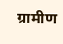ग्रामीण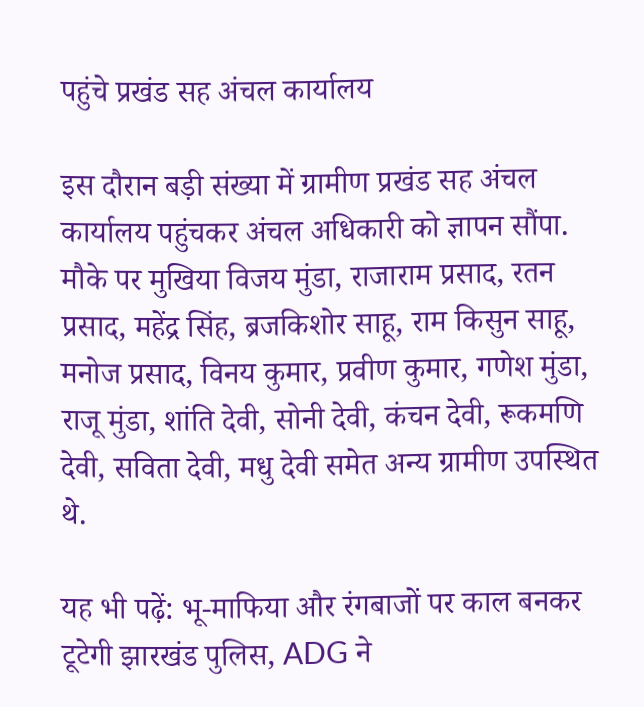पहुंचे प्रखंड सह अंचल कार्यालय

इस दौरान बड़ी संख्या में ग्रामीण प्रखंड सह अंचल कार्यालय पहुंचकर अंचल अधिकारी को ज्ञापन सौंपा. मौके पर मुखिया विजय मुंडा, राजाराम प्रसाद, रतन प्रसाद, महेंद्र सिंह, ब्रजकिशोर साहू, राम किसुन साहू, मनोज प्रसाद, विनय कुमार, प्रवीण कुमार, गणेश मुंडा, राजू मुंडा, शांति देवी, सोनी देवी, कंचन देवी, रूकमणि देवी, सविता देवी, मधु देवी समेत अन्य ग्रामीण उपस्थित थे.

यह भी पढ़ें: भू-माफिया और रंगबाजों पर काल बनकर टूटेगी झारखंड पुलिस, ADG ने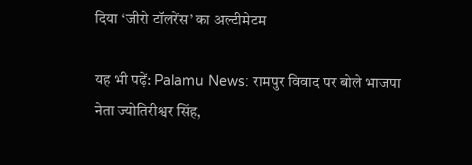दिया ‘जीरो टॉलरेंस’ का अल्टीमेटम

यह भी पढ़ें: Palamu News: रामपुर विवाद पर बोले भाजपा नेता ज्योतिरीश्वर सिंह,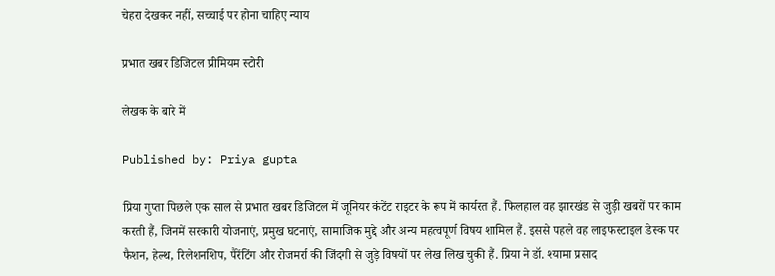चेहरा देखकर नहीं, सच्चाई पर होना चाहिए न्याय

प्रभात खबर डिजिटल प्रीमियम स्टोरी

लेखक के बारे में

Published by: Priya gupta

प्रिया गुप्ता पिछले एक साल से प्रभात खबर डिजिटल में जूनियर कंटेंट राइटर के रूप में कार्यरत हैं. फिलहाल वह झारखंड से जुड़ी खबरों पर काम करती हैं, जिनमें सरकारी योजनाएं, प्रमुख घटनाएं, सामाजिक मुद्दे और अन्य महत्वपूर्ण विषय शामिल हैं. इससे पहले वह लाइफस्टाइल डेस्क पर फैशन, हेल्थ, रिलेशनशिप, पैरेंटिंग और रोजमर्रा की जिंदगी से जुड़े विषयों पर लेख लिख चुकी हैं. प्रिया ने डॉ. श्यामा प्रसाद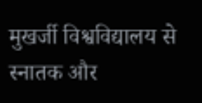मुखर्जी विश्वविद्यालय से स्नातक और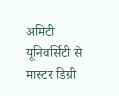अमिटी यूनिवर्सिटी से मास्टर डिग्री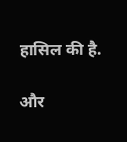हासिल की है.

और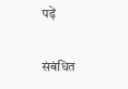पढ़ें

संबंधित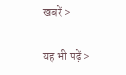खबरें >

यह भी पढ़ें >